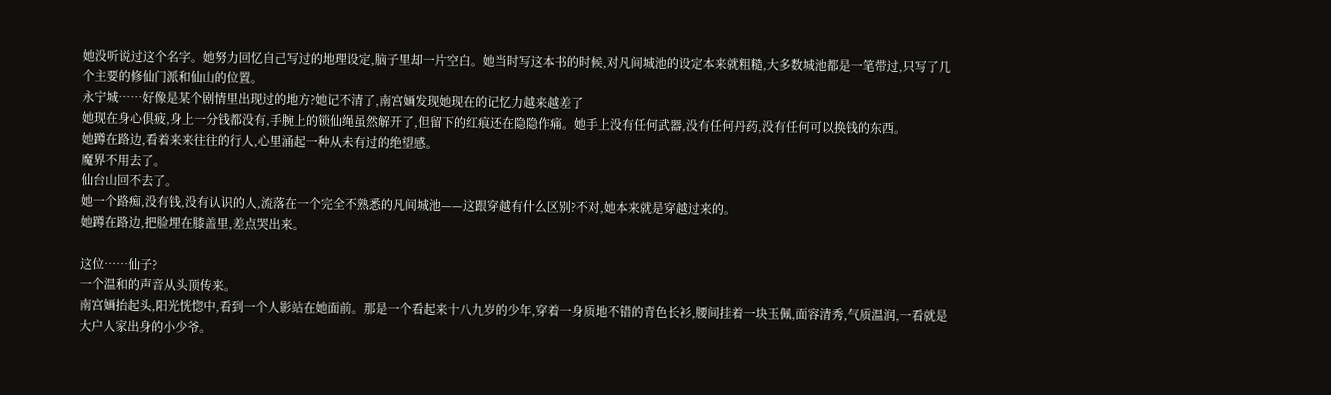她没听说过这个名字。她努力回忆自己写过的地理设定,脑子里却一片空白。她当时写这本书的时候,对凡间城池的设定本来就粗糙,大多数城池都是一笔带过,只写了几个主要的修仙门派和仙山的位置。
永宁城……好像是某个剧情里出现过的地方?她记不清了,南宫婳发现她现在的记忆力越来越差了
她现在身心俱疲,身上一分钱都没有,手腕上的锁仙绳虽然解开了,但留下的红痕还在隐隐作痛。她手上没有任何武器,没有任何丹药,没有任何可以换钱的东西。
她蹲在路边,看着来来往往的行人,心里涌起一种从未有过的绝望感。
魔界不用去了。
仙台山回不去了。
她一个路痴,没有钱,没有认识的人,流落在一个完全不熟悉的凡间城池——这跟穿越有什么区别?不对,她本来就是穿越过来的。
她蹲在路边,把脸埋在膝盖里,差点哭出来。

这位……仙子?
一个温和的声音从头顶传来。
南宫婳抬起头,阳光恍惚中,看到一个人影站在她面前。那是一个看起来十八九岁的少年,穿着一身质地不错的青色长衫,腰间挂着一块玉佩,面容清秀,气质温润,一看就是大户人家出身的小少爷。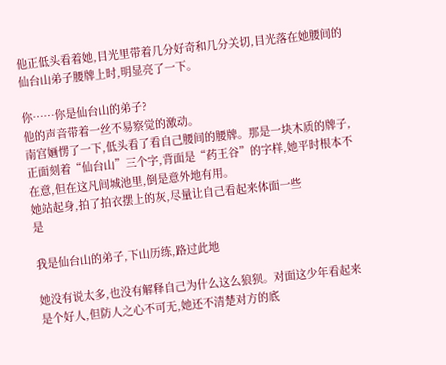他正低头看着她,目光里带着几分好奇和几分关切,目光落在她腰间的仙台山弟子腰牌上时,明显亮了一下。

你……你是仙台山的弟子?
他的声音带着一丝不易察觉的激动。
南宫婳愣了一下,低头看了看自己腰间的腰牌。那是一块木质的牌子,正面刻着“仙台山”三个字,背面是“药王谷”的字样,她平时根本不在意,但在这凡间城池里,倒是意外地有用。
她站起身,拍了拍衣摆上的灰,尽量让自己看起来体面一些
是

我是仙台山的弟子,下山历练,路过此地

她没有说太多,也没有解释自己为什么这么狼狈。对面这少年看起来是个好人,但防人之心不可无,她还不清楚对方的底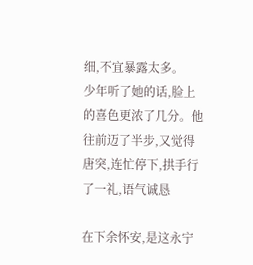细,不宜暴露太多。
少年听了她的话,脸上的喜色更浓了几分。他往前迈了半步,又觉得唐突,连忙停下,拱手行了一礼,语气诚恳

在下余怀安,是这永宁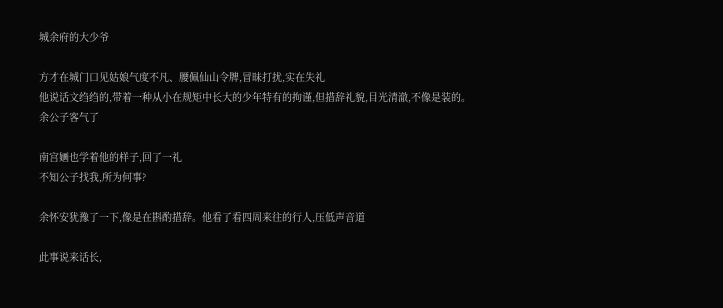城余府的大少爷

方才在城门口见姑娘气度不凡、腰佩仙山令牌,冒昧打扰,实在失礼
他说话文绉绉的,带着一种从小在规矩中长大的少年特有的拘谨,但措辞礼貌,目光清澈,不像是装的。
余公子客气了

南宫婳也学着他的样子,回了一礼
不知公子找我,所为何事?

余怀安犹豫了一下,像是在斟酌措辞。他看了看四周来往的行人,压低声音道

此事说来话长,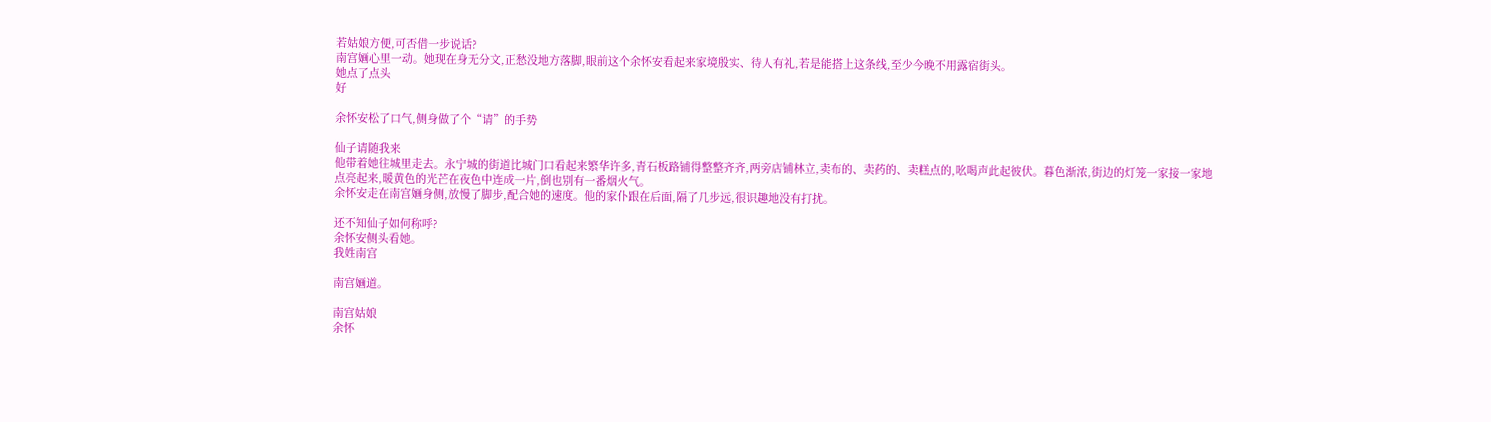若姑娘方便,可否借一步说话?
南宫婳心里一动。她现在身无分文,正愁没地方落脚,眼前这个余怀安看起来家境殷实、待人有礼,若是能搭上这条线,至少今晚不用露宿街头。
她点了点头
好

余怀安松了口气,侧身做了个“请”的手势

仙子请随我来
他带着她往城里走去。永宁城的街道比城门口看起来繁华许多,青石板路铺得整整齐齐,两旁店铺林立,卖布的、卖药的、卖糕点的,吆喝声此起彼伏。暮色渐浓,街边的灯笼一家接一家地点亮起来,暖黄色的光芒在夜色中连成一片,倒也别有一番烟火气。
余怀安走在南宫婳身侧,放慢了脚步,配合她的速度。他的家仆跟在后面,隔了几步远,很识趣地没有打扰。

还不知仙子如何称呼?
余怀安侧头看她。
我姓南宫

南宫婳道。

南宫姑娘
余怀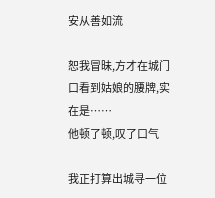安从善如流

恕我冒昧,方才在城门口看到姑娘的腰牌,实在是……
他顿了顿,叹了口气

我正打算出城寻一位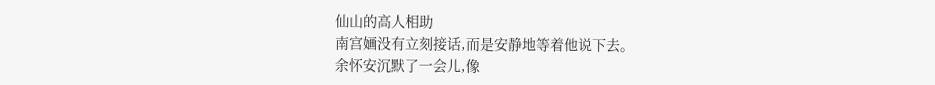仙山的高人相助
南宫婳没有立刻接话,而是安静地等着他说下去。
余怀安沉默了一会儿,像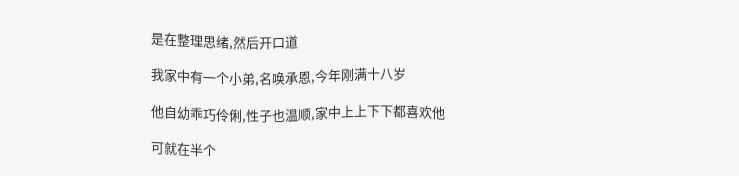是在整理思绪,然后开口道

我家中有一个小弟,名唤承恩,今年刚满十八岁

他自幼乖巧伶俐,性子也温顺,家中上上下下都喜欢他

可就在半个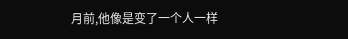月前,他像是变了一个人一样